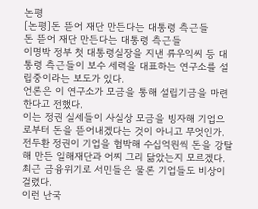논평
[논평]돈 뜯어 재단 만든다는 대통령 측근들
돈 뜯어 재단 만든다는 대통령 측근들
이명박 정부 첫 대통령실장을 지낸 류우익씨 등 대통령 측근들이 보수 세력을 대표하는 연구소를 설립중이라는 보도가 있다.
언론은 이 연구소가 모금을 통해 설립기금을 마련한다고 전했다.
이는 정권 실세들이 사실상 모금을 빙자해 기업으로부터 돈을 뜯어내겠다는 것이 아니고 무엇인가.
전두환 정권이 기업을 협박해 수십억원씩 돈을 강탈해 만든 일해재단과 어찌 그리 닮았는지 모르겠다.
최근 금융위기로 서민들은 물론 기업들도 비상이 걸렸다.
이런 난국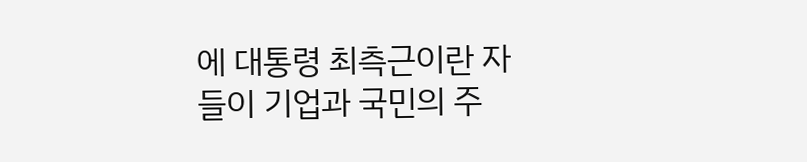에 대통령 최측근이란 자들이 기업과 국민의 주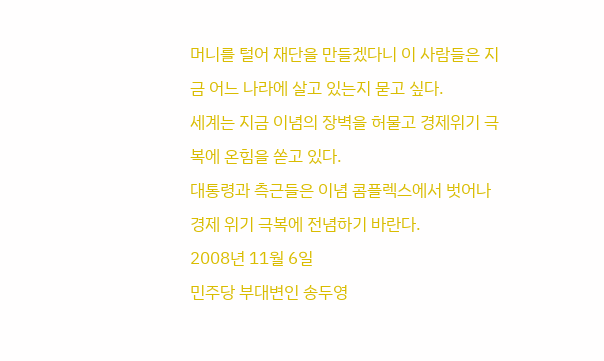머니를 털어 재단을 만들겠다니 이 사람들은 지금 어느 나라에 살고 있는지 묻고 싶다.
세계는 지금 이념의 장벽을 허물고 경제위기 극복에 온힘을 쏟고 있다.
대통령과 측근들은 이념 콤플렉스에서 벗어나 경제 위기 극복에 전념하기 바란다.
2008년 11월 6일
민주당 부대변인 송두영